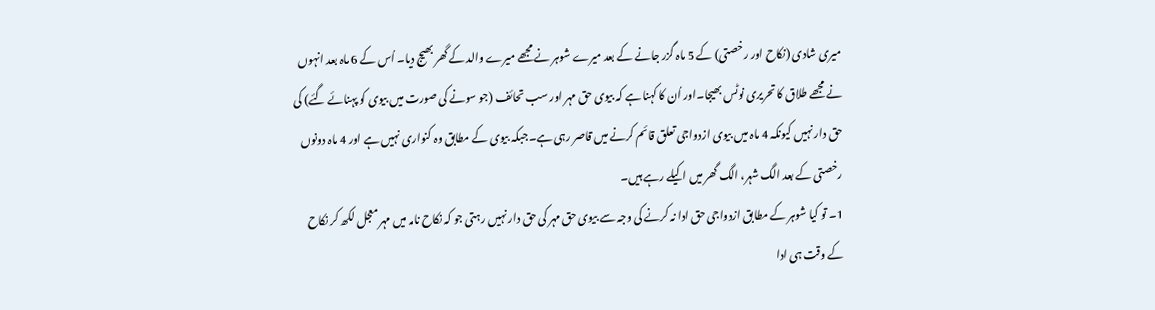میری شادی (نکاح اور رخصتی) کے 5 ماہ گزر جانے کے بعد میرے شوہر نے مجھے میرے والد کے گھر بھیج دیا۔ اُس کے 6 ماہ بعد انہوں نے مجھے طلاق کا تحریری نوٹس بھیجا۔اور اُن کا کہنا ہے کہ بیوی حق مہر اور سب تحائف (جو سونے کی صورت میں بیوی کو پہنائے گئے) کی حق دار نہیں کیونکہ 4 ماہ میں بیوی ازدواجی تعلق قائم کرنے میں قاصر رہی ہے۔جبکہ بیوی کے مطابق وہ کنواری نہیں ہے اور 4 ماہ دونوں رخصتی کے بعد الگ شہر، الگ گھر میں اکیلے رہے ہیں۔
1۔ تو کیا شوہر کے مطابق ازدواجی حق ادا نہ کرنے کی وجہ سے بیوی حق مہر کی حق دار نہیں رہتی جو کہ نکاح نامہ میں مہر معجل لکھ کر نکاح کے وقت ہی ادا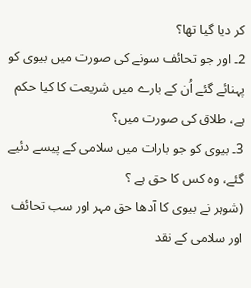کر دیا گیا تھا؟
2۔ اور جو تحائف سونے کی صورت میں بیوی کو پہنائے گئے اُن کے بارے میں شریعت کا کیا حکم ہے، طلاق کی صورت میں؟
3۔ بیوی کو جو بارات میں سلامی کے پیسے دئیے گئے، وہ کس کا حق ہے ؟
(شوہر نے بیوی کا آدھا حق مہر اور سب تحائف اور سلامی کے نقد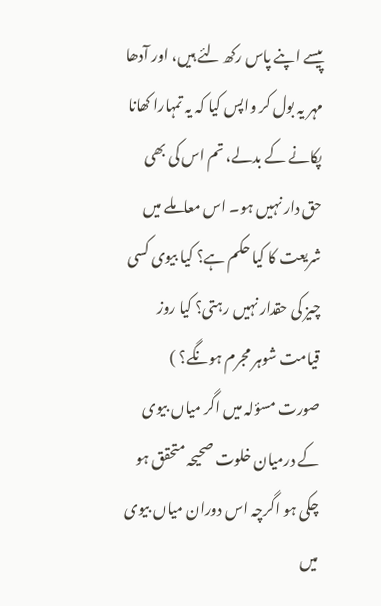پیسے اپنے پاس رکھ لئے ہیں، اور آدھا مہر یہ بول کر واپس کیا کہ یہ تمہارا کھانا پکانے کے بدلے، تم اس کی بھی حق دار نہیں ہو۔ اس معاملے میں شریعت کا کیا حکم ہے؟ کیا بیوی کسی چیز کی حقدار نہیں رہتی؟ کیا روز قیامت شوہر مجرم ہونگے؟ )
صورت مسؤلہ میں اگر میاں بیوی کے درمیان خلوت صحیحہ متحقق ہو چکی ہو اگرچہ اس دوران میاں بیوی میں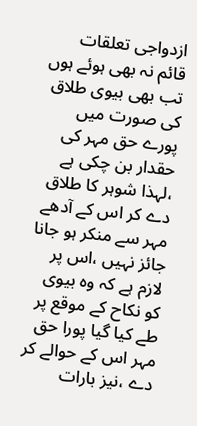ازدواجی تعلقات قائم نہ بھی ہوئے ہوں تب بھی بیوی طلاق کی صورت میں پورے حق مہر کی حقدار بن چکی ہے ،لہذا شوہر کا طلاق دے کر اس کے آدھے مہر سے منکر ہو جانا جائز نہیں ،اس پر لازم ہے کہ وہ بیوی کو نکاح کے موقع پر طے کیا گیا پورا حق مہر اس کے حوالے کر دے ،نیز بارات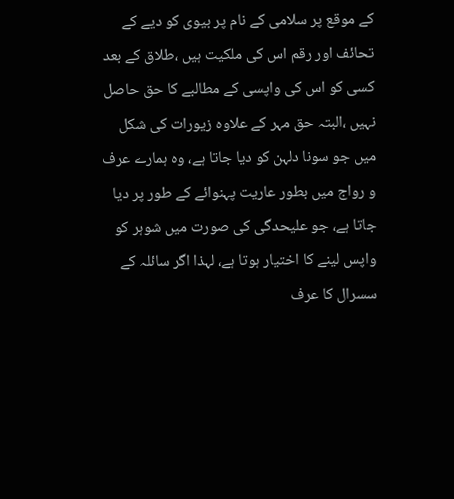کے موقع پر سلامی کے نام پر بیوی کو دیے کے تحائف اور رقم اس کی ملکیت ہیں ،طلاق کے بعد کسی کو اس کی واپسی کے مطالبے کا حق حاصل نہیں ،البتہ حق مہر کے علاوہ زیورات کی شکل میں جو سونا دلہن کو دیا جاتا ہے، وہ ہمارے عرف و رواج میں بطور عاریت پہنوائے کے طور پر دیا جاتا ہے، جو علیحدگی کی صورت میں شوہر کو واپس لینے کا اختیار ہوتا ہے، لہذا اگر سائلہ کے سسرال کا عرف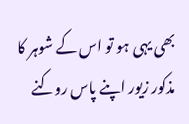بھی یہی ہو تو اس کے شوہر کا مذکور زیور اپنے پاس روکنے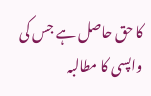کا حق حاصل ہے جس کی واپسی کا مطالبہ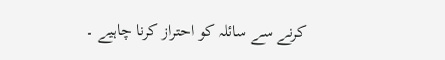کرنے سے سائلہ کو احتراز کرنا چاہیے ۔